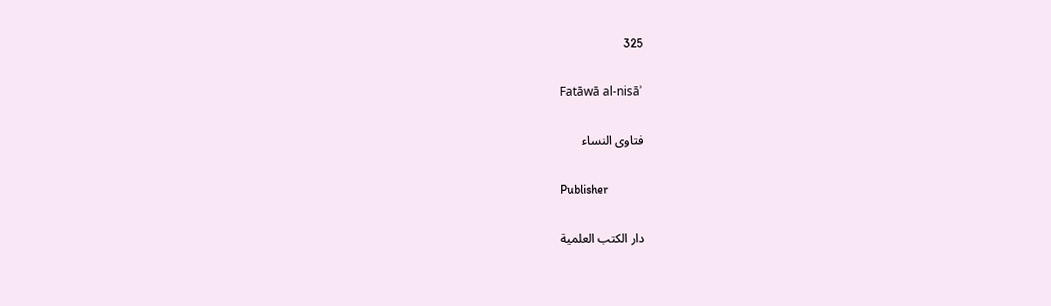325

Fatāwā al-nisāʾ

فتاوى النساء

Publisher

دار الكتب العلمية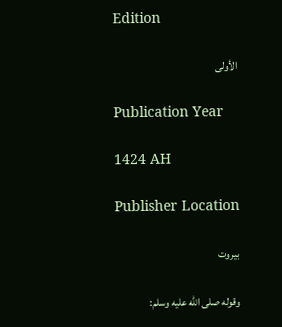Edition

الأولى

Publication Year

1424 AH

Publisher Location

بيروت

وقوله صلى الله عليه وسلم: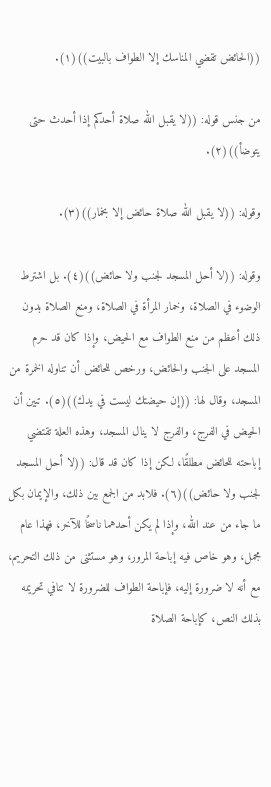((الحائض تقضي المناسك إلا الطواف بالبيت))(١).

من جنس قوله: ((لا يقبل الله صلاة أحدكم إذا أحدث حتى يتوضأ))(٢).

وقوله: ((لا يقبل الله صلاة حائض إلا بخمار))(٣).

وقوله: ((لا أحل المسجد لجنب ولا حائض))(٤). بل اشترط الوضوء في الصلاة، وخمار المرأة في الصلاة، ومنع الصلاة بدون ذلك أعظم من منع الطواف مع الحيض، وإذا كان قد حرم المسجد على الجنب والحائض، ورخص للحائض أن تناوله الخمرة من المسجد، وقال لها: ((إن حيضتك ليست في يدك))(٥). تبين أن الحيض في الفرج، والفرج لا ينال المسجد، وهذه العلة تقتضي إباحته للحائض مطلقًا، لكن إذا كان قد قال: ((لا أحل المسجد لجنب ولا حائض))(٦). فلابد من الجمع بين ذلك، والإيمان بكل ما جاء من عند الله، وإذا لم يكن أحدهما ناسخًا للآخر، فهذا عام مجمل، وهو خاص فيه إباحة المرور، وهو مستثنى من ذلك التحريم، مع أنه لا ضرورة إليه، فإباحة الطواف للضرورة لا تنافي تحريمه بذلك النص، كإباحة الصلاة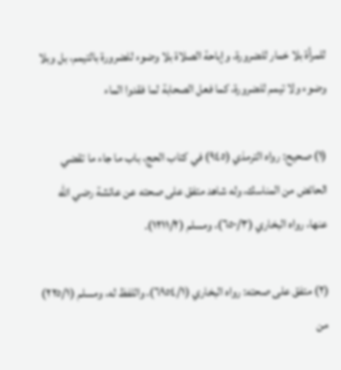للمرأة بلا خمار للضرورة، وإباحة الصلاة بلا وضوء للضرورة بالتيمم، بل وبلا وضوء ولا تيمم للضرورة، كما فعل الصحابة لما فقدوا الماء

(١) صحيح: رواه الترمذي (٩٤٥) في كتاب الحج، باب ما جاء ما تقضي الحائض من المناسك، وله شاهد متفق على صحته عن عائشة رضي الله عنها، رواه البخاري (٦٥٠/٣)، ومسلم (١٢١١/٢).

(٢) متفق على صحته: رواه البخاري (٦٩٥٤/١)، واللفظ له، ومسلم (٢٢٥/١) من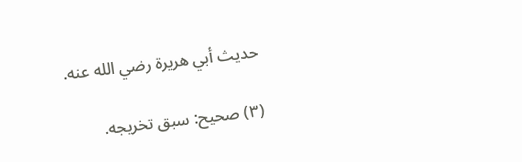حديث أبي هريرة رضي الله عنه.

(٣) صحيح: سبق تخريجه.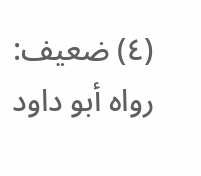(٤) ضعيف: رواه أبو داود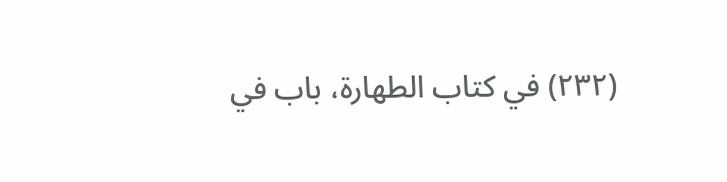(٢٣٢) في كتاب الطهارة، باب في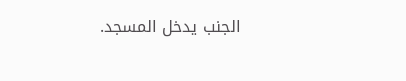الجنب يدخل المسجد.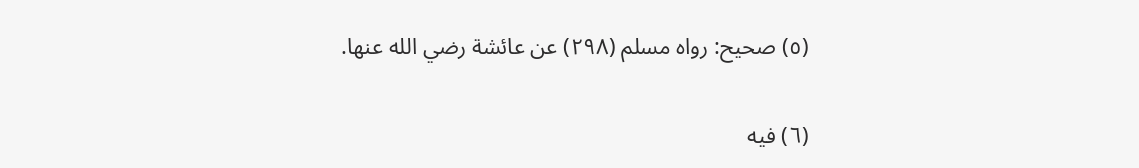(٥) صحيح: رواه مسلم (٢٩٨) عن عائشة رضي الله عنها.

(٦) فيه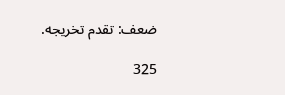ضعف: تقدم تخريجه.

325